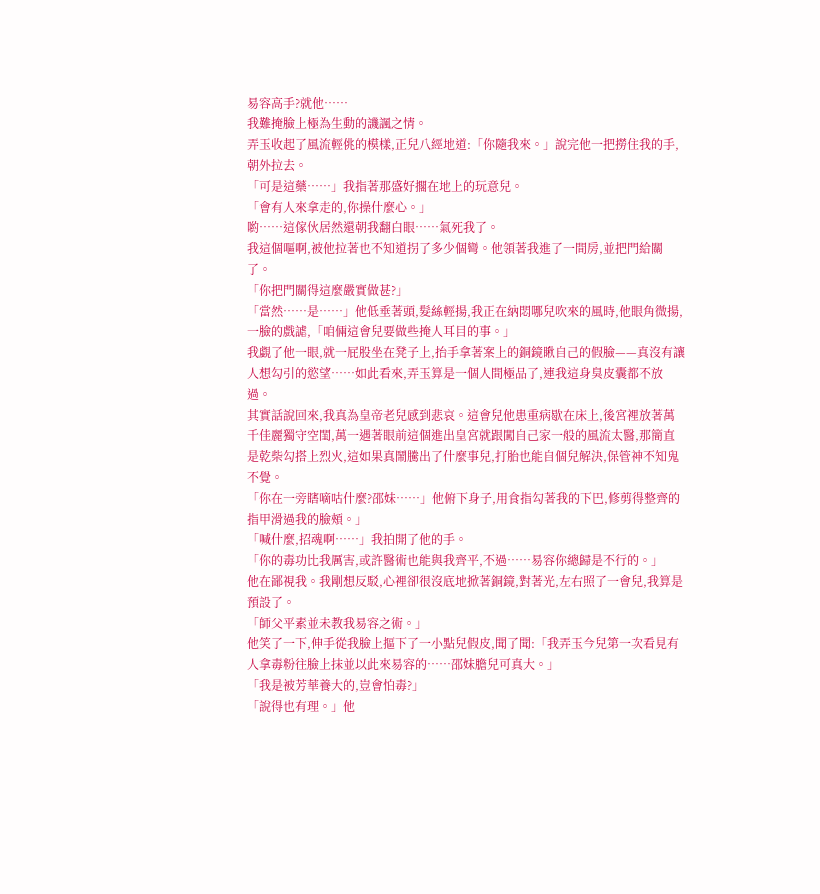易容高手?就他……
我難掩臉上極為生動的譏諷之情。
弄玉收起了風流輕佻的模樣,正兒八經地道:「你隨我來。」說完他一把撈住我的手,朝外拉去。
「可是這藥……」我指著那盛好擱在地上的玩意兒。
「會有人來拿走的,你操什麼心。」
喲……這傢伙居然還朝我翻白眼……氣死我了。
我這個嘔啊,被他拉著也不知道拐了多少個彎。他領著我進了一間房,並把門給關了。
「你把門關得這麼嚴實做甚?」
「當然……是……」他低垂著頭,髮絲輕揚,我正在納悶哪兒吹來的風時,他眼角微揚,一臉的戲謔,「咱倆這會兒要做些掩人耳目的事。」
我覷了他一眼,就一屁股坐在凳子上,抬手拿著案上的銅鏡瞅自己的假臉——真沒有讓人想勾引的慾望……如此看來,弄玉算是一個人間極品了,連我這身臭皮囊都不放過。
其實話說回來,我真為皇帝老兒感到悲哀。這會兒他患重病歇在床上,後宮裡放著萬千佳麗獨守空閨,萬一遇著眼前這個進出皇宮就跟闖自己家一般的風流太醫,那簡直是乾柴勾搭上烈火,這如果真鬧騰出了什麼事兒,打胎也能自個兒解決,保管神不知鬼不覺。
「你在一旁瞎嘀咕什麼?邵妹……」他俯下身子,用食指勾著我的下巴,修剪得整齊的指甲滑過我的臉頰。」
「喊什麼,招魂啊……」我拍開了他的手。
「你的毒功比我厲害,或許醫術也能與我齊平,不過……易容你總歸是不行的。」
他在鄙視我。我剛想反駁,心裡卻很沒底地掀著銅鏡,對著光,左右照了一會兒,我算是預設了。
「師父平素並未教我易容之術。」
他笑了一下,伸手從我臉上摳下了一小點兒假皮,聞了聞:「我弄玉今兒第一次看見有人拿毒粉往臉上抹並以此來易容的……邵妹膽兒可真大。」
「我是被芳華養大的,豈會怕毒?」
「說得也有理。」他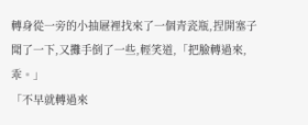轉身從一旁的小抽屜裡找來了一個青瓷瓶,捏開塞子聞了一下,又攤手倒了一些,輕笑道,「把臉轉過來,乖。」
「不早就轉過來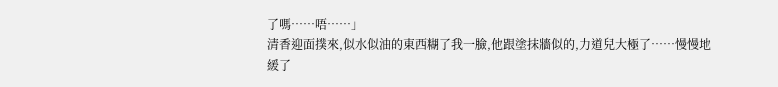了嗎……唔……」
清香迎面撲來,似水似油的東西糊了我一臉,他跟塗抹牆似的,力道兒大極了……慢慢地緩了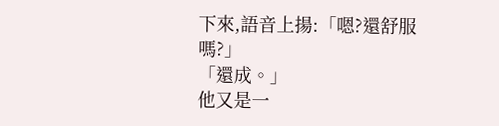下來,語音上揚:「嗯?還舒服嗎?」
「還成。」
他又是一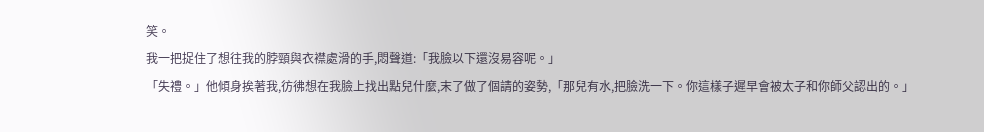笑。
我一把捉住了想往我的脖頸與衣襟處滑的手,悶聲道:「我臉以下還沒易容呢。」
「失禮。」他傾身挨著我,彷彿想在我臉上找出點兒什麼,末了做了個請的姿勢,「那兒有水,把臉洗一下。你這樣子遲早會被太子和你師父認出的。」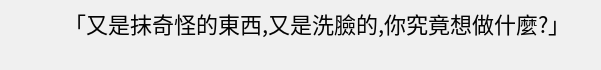「又是抹奇怪的東西,又是洗臉的,你究竟想做什麼?」